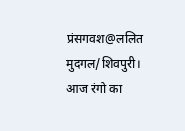प्रंसगवश@ललित मुदगल/शिवपुरी। आज रंगो का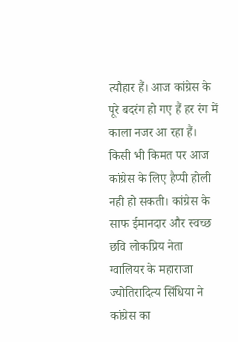त्यौहार हैं। आज कांग्रेस के पूरे बदरंग हो गए हैं हर रंग में काला नजर आ रहा हैं। किसी भी किमत पर आज कांग्रेस के लिए हैप्पी होली नही हो सकती। कांग्रेस के साफ ईमानदार और स्वच्छ छवि लोकप्रिय नेता ग्वालियर के महाराजा ज्योतिरादित्य सिंधिया ने कांग्रेस का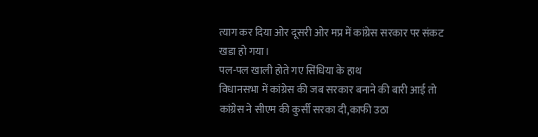त्याग कर दिया ओर दूसरी ओर मप्र में कांग्रेस सरकार पर संकट खडा हो गया।
पल-पल खाली होते गए सिंधिया के हाथ
विधानसभा में कांग्रेस की जब सरकार बनाने की बारी आई तो कांग्रेस ने सीएम की कुर्सी सरका दी,काफी उठा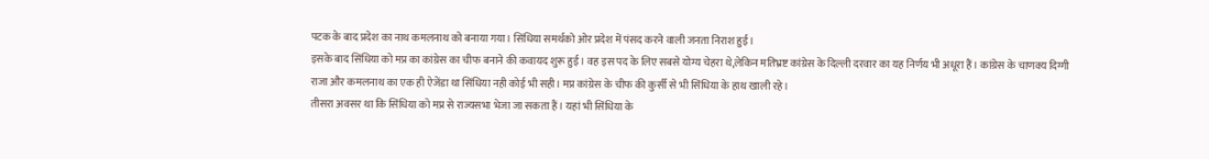पटक के बाद प्रदेश का नाथ कमलनाथ को बनाया गया। सिंधिया समर्थको ओर प्रदेश में पंसद करने वाली जनता निराश हुई।
इसके बाद सिंधिया को मप्र का कांग्रेस का चीफ बनाने की कवायद शुरू हुई। वह इस पद के लिए सबसे योग्य चेहरा थे,लेकिन मतिभ्रष्ट कांग्रेस के दिल्ली दरवार का यह निर्णय भी अधूरा हैं। कांग्रेस के चाणक्य दिग्गी राजा और कमलनाथ का एक ही ऐजेंडा था सिंधिया नही कोई भी सही। मप्र कांग्रेस के चीफ की कुर्सी से भी सिंधिया के हाथ खाली रहे।
तीसरा अवसर था कि सिंधिया को मप्र से राज्यसभा भेजा जा सकता हैं। यहां भी सिंधिया के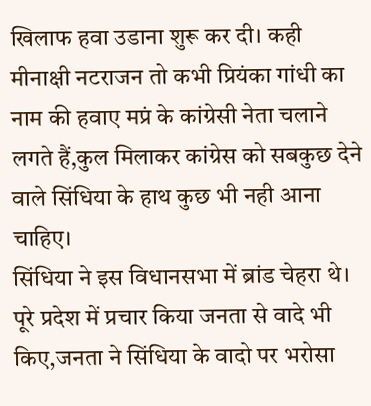खिलाफ हवा उडाना शुरू कर दी। कही मीनाक्षी नटराजन तो कभी प्रियंका गांधी का नाम की हवाए मप्रं के कांग्रेसी नेता चलाने लगते हैं,कुल मिलाकर कांग्रेस को सबकुछ देने वाले सिंधिया के हाथ कुछ भी नही आना चाहिए।
सिंधिया ने इस विधानसभा में ब्रांड चेहरा थे। पूरे प्रदेश में प्रचार किया जनता से वादे भी किए,जनता ने सिंधिया के वादो पर भरोसा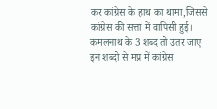कर कांग्रेस के हाथ का थामा,जिससे कांग्रेस की सत्ता में वापिसी हुई। कमलनाथ के 3 शब्द तो उतर जाए इन शब्दो से मप्र में कांग्रेस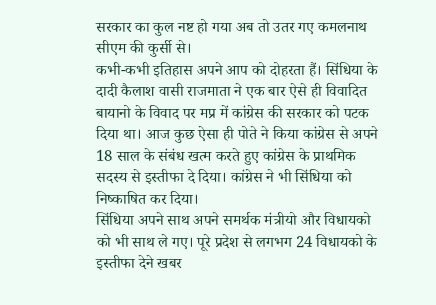सरकार का कुल नष्ट हो गया अब तो उतर गए कमलनाथ सीएम की कुर्सी से।
कभी-कभी इतिहास अपने आप को दोहरता हैं। सिंधिया के दादी कैलाश वासी राजमाता ने एक बार ऐसे ही विवादित बायानो के विवाद पर मप्र में कांग्रेस की सरकार को पटक दिया था। आज कुछ ऐसा ही पोते ने किया कांग्रेस से अपने 18 साल के संबंध खत्म करते हुए कांग्रेस के प्राथमिक सदस्य से इस्तीफा दे दिया। कांग्रेस ने भी सिंधिया को निष्काषित कर दिया।
सिंधिया अपने साथ अपने समर्थक मंत्रीयो और विधायको को भी साथ ले गए। पूरे प्रदेश से लगभग 24 विधायको के इस्तीफा देने खबर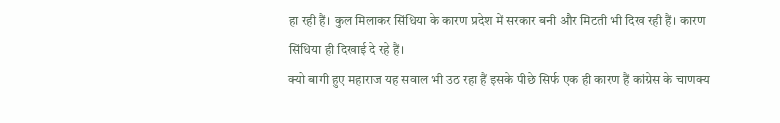हा रही हैं। कुल मिलाकर सिंधिया के कारण प्रदेश में सरकार बनी और मिटती भी दिख रही हैं। कारण सिंधिया ही दिखाई दे रहे हैं।
क्यो बागी हुए महाराज यह सवाल भी उठ रहा हैं इसके पीछे सिर्फ एक ही कारण हैं कांग्रेस के चाणक्य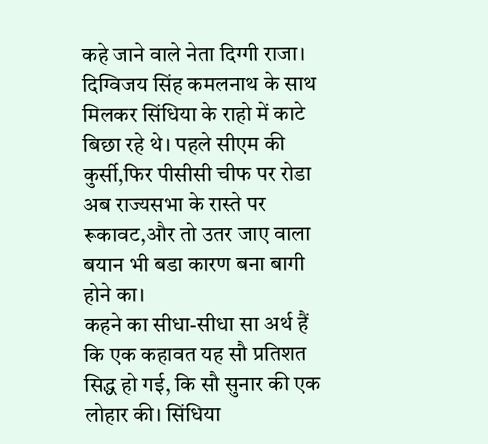कहे जाने वाले नेता दिग्गी राजा। दिग्विजय सिंह कमलनाथ के साथ मिलकर सिंधिया के राहो में काटे बिछा रहे थे। पहले सीएम की कुर्सी,फिर पीसीसी चीफ पर रोडा अब राज्यसभा के रास्ते पर रूकावट,और तो उतर जाए वाला बयान भी बडा कारण बना बागी होने का।
कहने का सीधा-सीधा सा अर्थ हैं कि एक कहावत यह सौ प्रतिशत सिद्ध हो गई, कि सौ सुनार की एक लोहार की। सिंधिया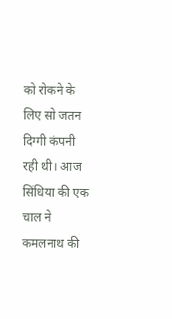को रोकने के लिए सो जतन दिग्गी कंपनी रही थी। आज सिंधिया की एक चाल ने कमलनाथ की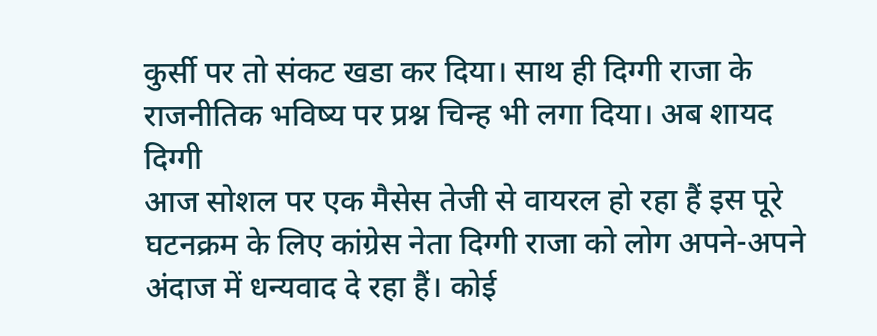कुर्सी पर तो संकट खडा कर दिया। साथ ही दिग्गी राजा के राजनीतिक भविष्य पर प्रश्न चिन्ह भी लगा दिया। अब शायद दिग्गी
आज सोशल पर एक मैसेस तेजी से वायरल हो रहा हैं इस पूरे घटनक्रम के लिए कांग्रेस नेता दिग्गी राजा को लोग अपने-अपने अंदाज में धन्यवाद दे रहा हैं। कोई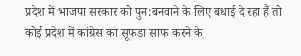प्रदेश में भाजपा सरकार को पुन:बनवाने के लिए बधाई दे रहा हैं तो कोई प्रदेश में कांग्रेस का सूफडा साफ करने के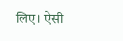लिए। ऐसी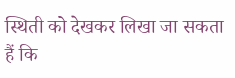स्थिती को देखकर लिखा जा सकता हैं कि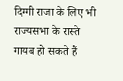दिग्गी राजा के लिए भी राज्यसभा के रास्ते गायब हो सकते हैं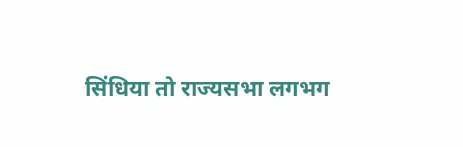सिंधिया तो राज्यसभा लगभग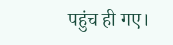पहुंच ही गए।